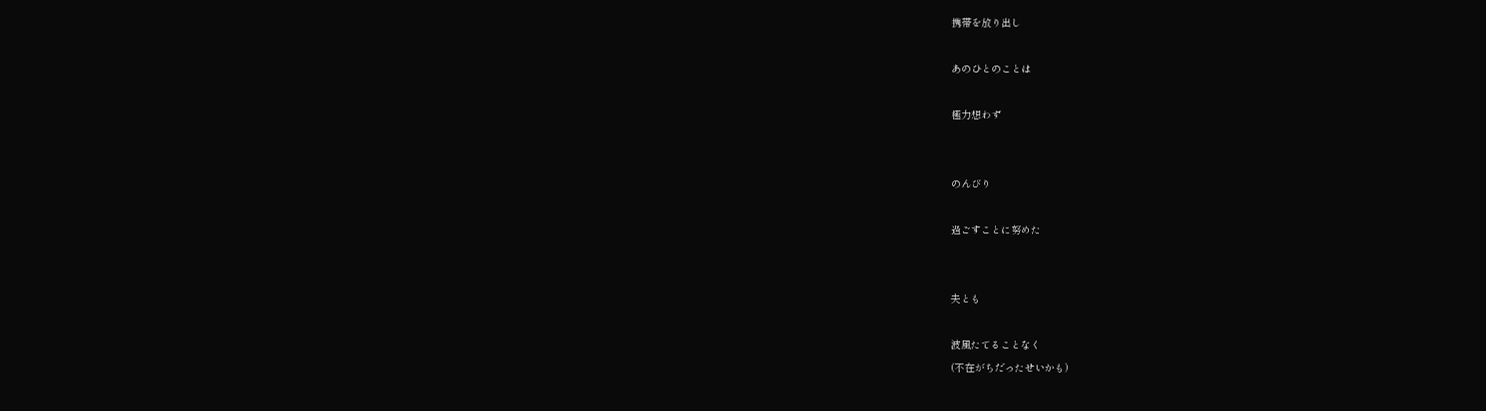携帯を放り出し

あのひとのことは

極力想わず


のんびり

過ごすことに努めた


夫とも

波風たてることなく
(不在がちだったせいかも)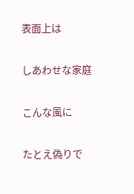表面上は

しあわせな家庭

こんな風に

たとえ偽りで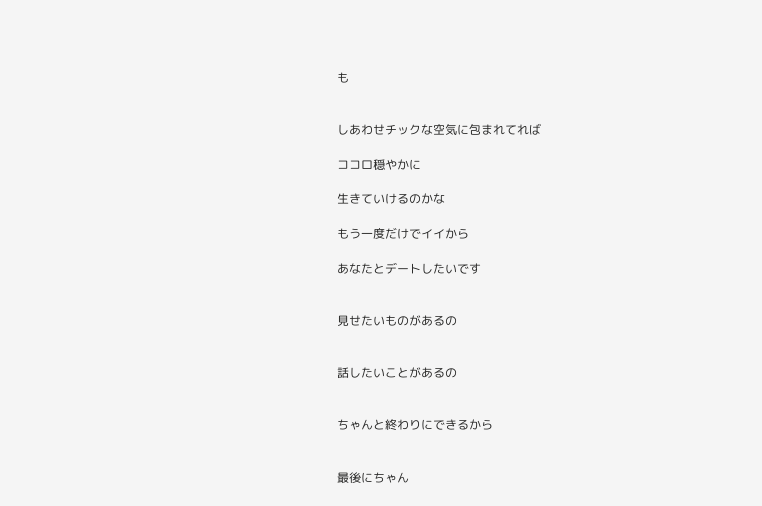も


しあわせチックな空気に包まれてれば

ココロ穏やかに

生きていけるのかな

もう一度だけでイイから

あなたとデートしたいです


見せたいものがあるの


話したいことがあるの


ちゃんと終わりにできるから


最後にちゃん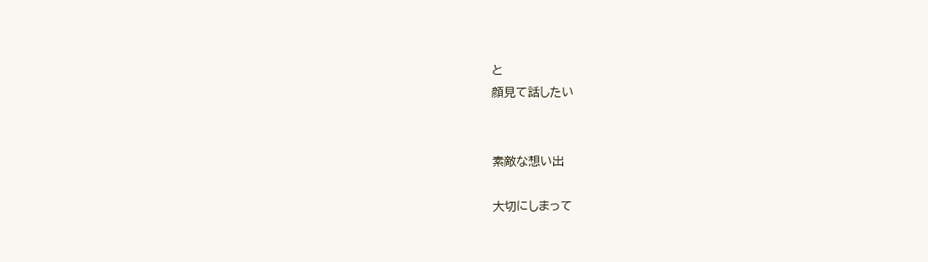と
顔見て話したい


素敵な想い出

大切にしまって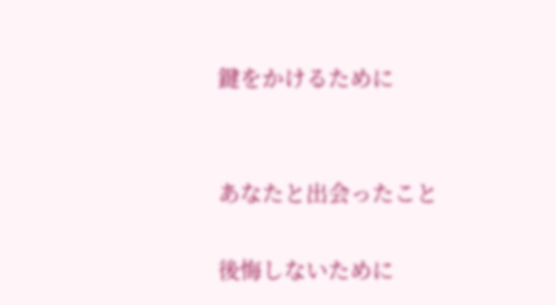鍵をかけるために


あなたと出会ったこと

後悔しないために